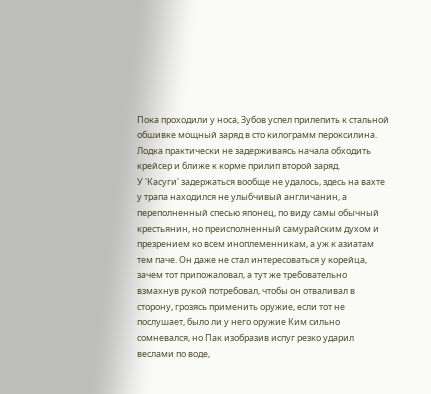Пока проходили у носа, Зубов успел прилепить к стальной обшивке мощный заряд в сто килограмм пероксилина. Лодка практически не задерживаясь начала обходить крейсер и ближе к корме прилип второй заряд.
У 'Касуги' задержаться вообще не удалось, здесь на вахте у трапа находился не улыбчивый англичанин, а переполненный спесью японец, по виду самы обычный крестьянин, но преисполненный самурайским духом и презрением ко всем иноплеменникам, а уж к азиатам тем паче. Он даже не стал интересоваться у корейца, зачем тот припожаловал, а тут же требовательно взмахнув рукой потребовал, чтобы он отваливал в сторону, грозясь применить оружие, если тот не послушает, было ли у него оружие Ким сильно сомневался, но Пак изобразив испуг резко ударил веслами по воде,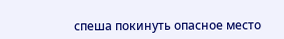спеша покинуть опасное место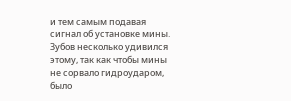и тем самым подавая сигнал об установке мины. Зубов несколько удивился этому, так как чтобы мины не сорвало гидроударом, было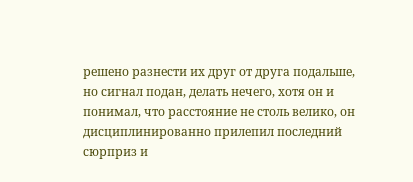решено разнести их друг от друга подальше, но сигнал подан, делать нечего, хотя он и понимал, что расстояние не столь велико, он дисциплинированно прилепил последний сюрприз и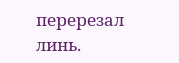перерезал линь.